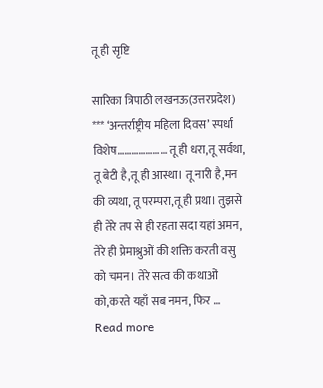तू ही सृष्टि

सारिका त्रिपाठी लखनऊ(उत्तरप्रदेश) *** ‘अन्तर्राष्ट्रीय महिला दिवस’ स्पर्धा विशेष………………… तू ही धरा,तू सर्वथा, तू बेटी है,तू ही आस्था। तू नारी है,मन की व्यथा, तू परम्परा,तू ही प्रथा। तुझसे ही तेरे तप से ही रहता सदा यहां अमन, तेरे ही प्रेमाश्रुओं की शक्ति करती वसु को चमन। तेरे सत्व की कथाओं को,करते यहाँ सब नमन, फिर … Read more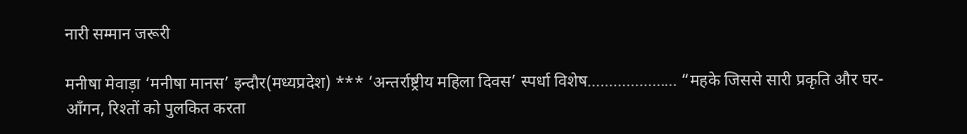नारी सम्मान जरूरी

मनीषा मेवाड़ा ‘मनीषा मानस’ इन्दौर(मध्यप्रदेश) *** ‘अन्तर्राष्ट्रीय महिला दिवस’ स्पर्धा विशेष………………… “महके जिससे सारी प्रकृति और घर-आँगन, रिश्तों को पुलकित करता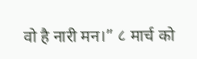वो है नारी मन।” ८ मार्च को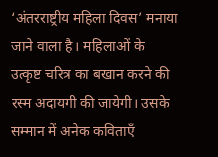‘अंतरराष्ट्रीय महिला दिवस’ मनाया जाने वाला है। महिलाओं के उत्कृष्ट चरित्र का बखान करने की रस्म अदायगी की जायेगी। उसके सम्मान में अनेक कविताएँ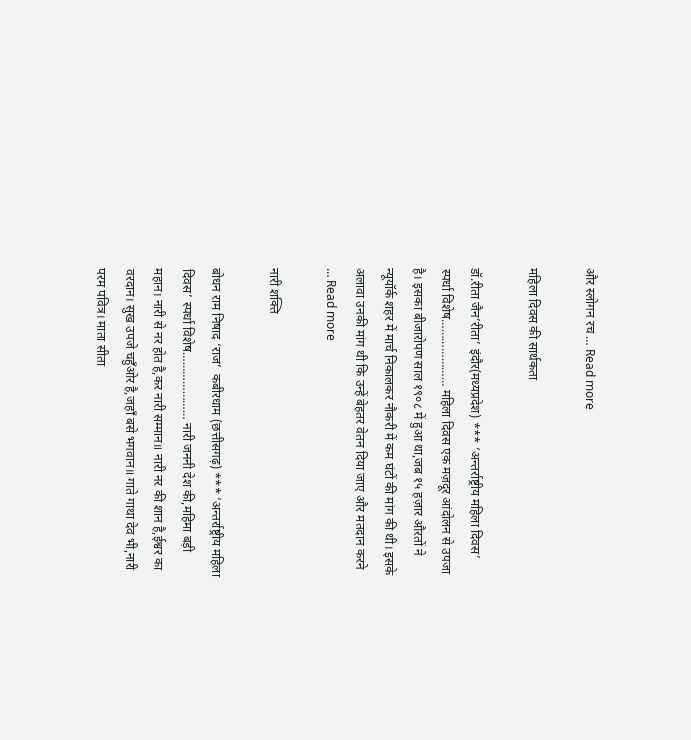और स्लोगन रच … Read more

महिला दिवस की सार्थकता

डॉ.रीता जैन’रीता’ इंदौर(मध्यप्रदेश) *** ‘अन्तर्राष्ट्रीय महिला दिवस’ स्पर्धा विशेष………………… महिला दिवस एक मज़दूर आंदोलन से उपजा है। इसका बीजारोपण साल १९०८ में हुआ था,जब १५ हज़ार औरतों ने न्यूयॉर्क शहर में मार्च निकालकर नौकरी में कम घंटों की मांग की थी। इसके अलावा उनकी मांग थी कि उन्हें बेहतर वेतन दिया जाए और मतदान करने … Read more

नारी शक्ति

बोधन राम निषाद ‘राज’  कबीरधाम (छत्तीसगढ़) *** ‘अन्तर्राष्ट्रीय महिला दिवस’ स्पर्धा विशेष………………… नारी जननी देश की,महिमा बड़ी महान। नारी से नर होत है,कर नारी सम्मान॥ नारी नर की शान है,ईश्वर का वरदान। सुख उपजे चहुँओर है,जहाँ बसे भगवान॥ गाते गाथा देव भी,नारी परम पवित्र। माता सीता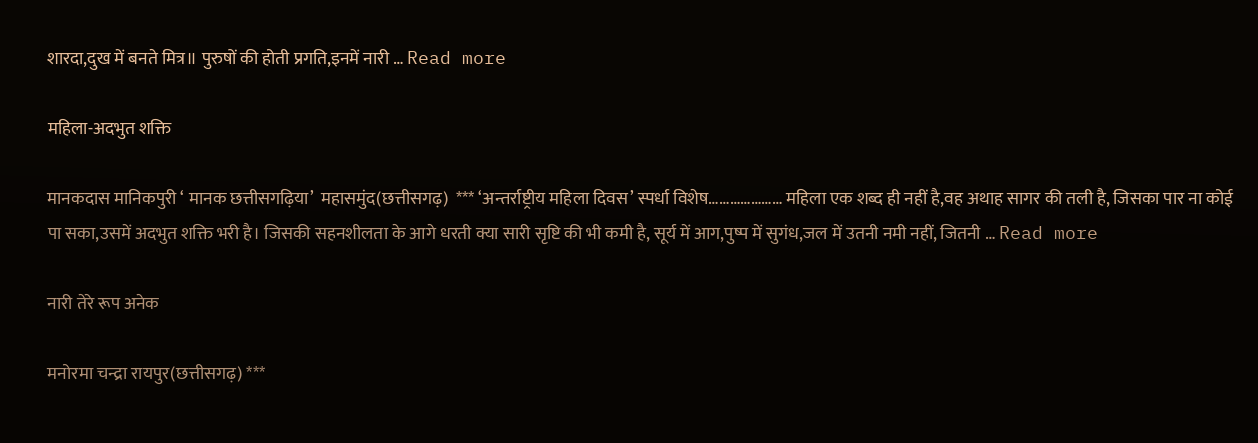शारदा,दुख में बनते मित्र॥ पुरुषों की होती प्रगति,इनमें नारी … Read more

महिला-अदभुत शक्ति

मानकदास मानिकपुरी ‘ मानक छत्तीसगढ़िया’  महासमुंद(छत्तीसगढ़)  *** ‘अन्तर्राष्ट्रीय महिला दिवस’ स्पर्धा विशेष………………… महिला एक शब्द ही नहीं है,वह अथाह सागर की तली है, जिसका पार ना कोई पा सका,उसमें अदभुत शक्ति भरी है। जिसकी सहनशीलता के आगे धरती क्या सारी सृष्टि की भी कमी है, सूर्य में आग,पुष्प में सुगंध,जल में उतनी नमी नहीं, जितनी … Read more

नारी तेरे रूप अनेक

मनोरमा चन्द्रा रायपुर(छत्तीसगढ़) ***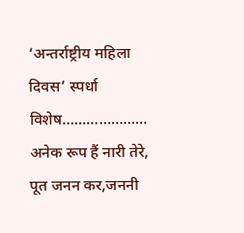‘अन्तर्राष्ट्रीय महिला दिवस’ स्पर्धा विशेष………………… अनेक रूप हैं नारी तेरे, पूत जनन कर,जननी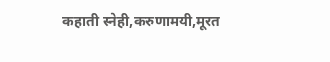कहाती स्नेही,करुणामयी,मूरत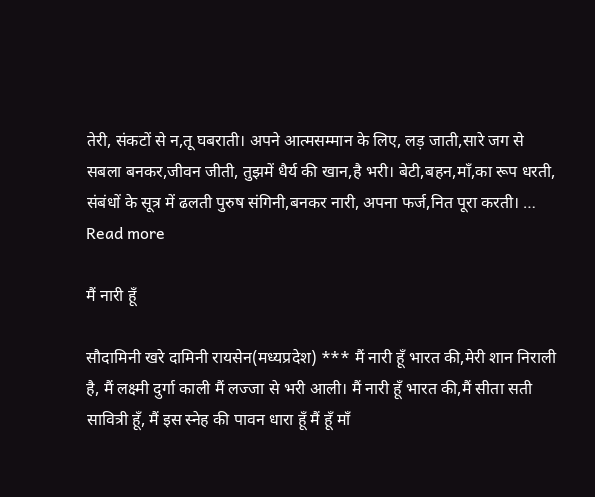तेरी, संकटों से न,तू घबराती। अपने आत्मसम्मान के लिए, लड़ जाती,सारे जग से सबला बनकर,जीवन जीती, तुझमें धैर्य की खान,है भरी। बेटी,बहन,माँ,का रूप धरती, संबंधों के सूत्र में ढलती पुरुष संगिनी,बनकर नारी, अपना फर्ज,नित पूरा करती। … Read more

मैं नारी हूँ

सौदामिनी खरे दामिनी रायसेन(मध्यप्रदेश) *** मैं नारी हूँ भारत की,मेरी शान निराली है, मैं लक्ष्मी दुर्गा काली मैं लज्जा से भरी आली। मैं नारी हूँ भारत की,मैं सीता सती सावित्री हूँ, मैं इस स्नेह की पावन धारा हूँ मैं हूँ माँ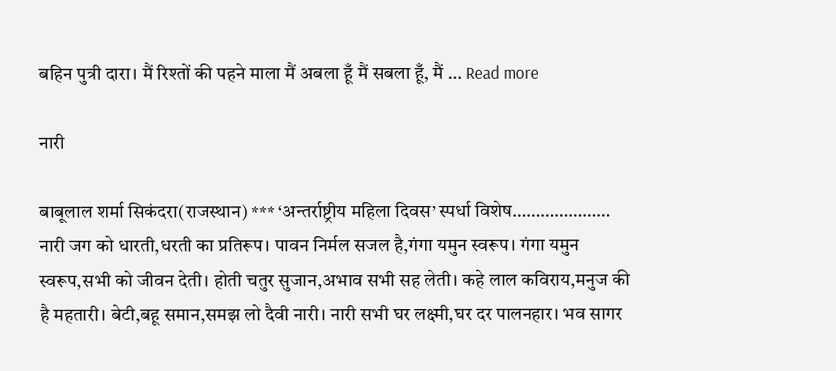बहिन पुत्री दारा। मैं रिश्तों की पहने माला मैं अबला हूँ मैं सबला हूँ, मैं … Read more

नारी

बाबूलाल शर्मा सिकंदरा(राजस्थान) *** ‘अन्तर्राष्ट्रीय महिला दिवस’ स्पर्धा विशेष………………… नारी जग को धारती,धरती का प्रतिरूप। पावन निर्मल सजल है,गंगा यमुन स्वरूप। गंगा यमुन स्वरूप,सभी को जीवन देती। होती चतुर सुजान,अभाव सभी सह लेती। कहे लाल कविराय,मनुज की है महतारी। बेटी,बहू समान,समझ लो दैवी नारी। नारी सभी घर लक्ष्मी,घर दर पालनहार। भव सागर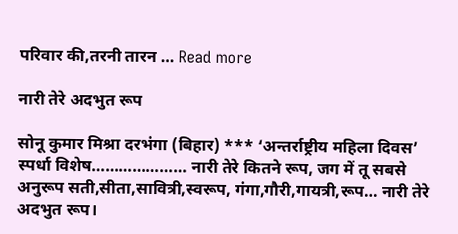परिवार की,तरनी तारन … Read more

नारी तेरे अदभुत रूप

सोनू कुमार मिश्रा दरभंगा (बिहार) *** ‘अन्तर्राष्ट्रीय महिला दिवस’ स्पर्धा विशेष………………… नारी तेरे कितने रूप, जग में तू सबसे अनुरूप सती,सीता,सावित्री,स्वरूप, गंगा,गौरी,गायत्री,रूप… नारी तेरे अदभुत रूप।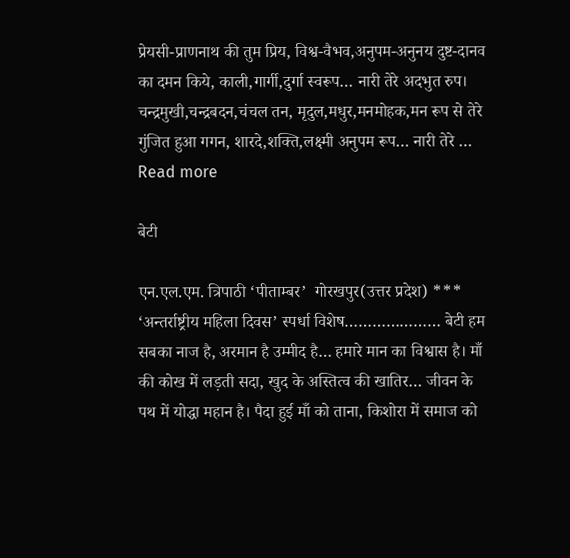प्रेयसी-प्राणनाथ की तुम प्रिय, विश्व-वैभव,अनुपम-अनुनय दुष्ट-दानव का दमन किये, काली,गार्गी,दुर्गा स्वरूप… नारी तेरे अदभुत रुप। चन्द्रमुखी,चन्द्रबदन,चंचल तन, मृदुल,मधुर,मनमोहक,मन रूप से तेरे गुंजित हुआ गगन, शारदे,शक्ति,लक्ष्मी अनुपम रूप… नारी तेरे … Read more

बेटी

एन.एल.एम. त्रिपाठी ‘पीताम्बर’  गोरखपुर(उत्तर प्रदेश) *** ‘अन्तर्राष्ट्रीय महिला दिवस’ स्पर्धा विशेष………………… बेटी हम सबका नाज है, अरमान है उम्मीद है… हमारे मान का विश्वास है। माँ की कोख में लड़ती सदा, खुद के अस्तित्व की खातिर… जीवन के पथ में योद्धा महान है। पैदा हुई माँ को ताना, किशोरा में समाज को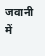जवानी में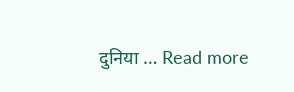दुनिया … Read more